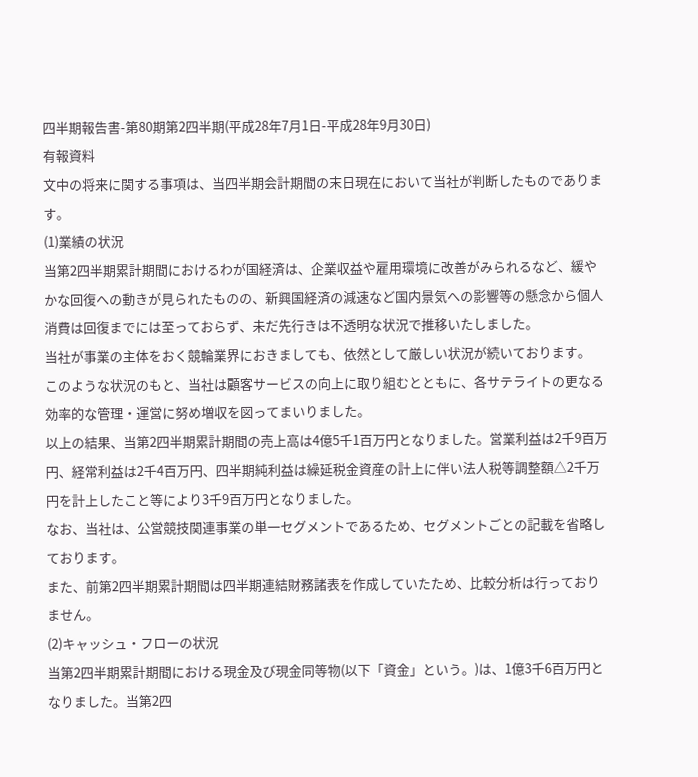四半期報告書-第80期第2四半期(平成28年7月1日-平成28年9月30日)
有報資料
文中の将来に関する事項は、当四半期会計期間の末日現在において当社が判断したものであります。
(1)業績の状況
当第2四半期累計期間におけるわが国経済は、企業収益や雇用環境に改善がみられるなど、緩やかな回復への動きが見られたものの、新興国経済の減速など国内景気への影響等の懸念から個人消費は回復までには至っておらず、未だ先行きは不透明な状況で推移いたしました。
当社が事業の主体をおく競輪業界におきましても、依然として厳しい状況が続いております。
このような状況のもと、当社は顧客サービスの向上に取り組むとともに、各サテライトの更なる効率的な管理・運営に努め増収を図ってまいりました。
以上の結果、当第2四半期累計期間の売上高は4億5千1百万円となりました。営業利益は2千9百万円、経常利益は2千4百万円、四半期純利益は繰延税金資産の計上に伴い法人税等調整額△2千万円を計上したこと等により3千9百万円となりました。
なお、当社は、公営競技関連事業の単一セグメントであるため、セグメントごとの記載を省略しております。
また、前第2四半期累計期間は四半期連結財務諸表を作成していたため、比較分析は行っておりません。
(2)キャッシュ・フローの状況
当第2四半期累計期間における現金及び現金同等物(以下「資金」という。)は、1億3千6百万円となりました。当第2四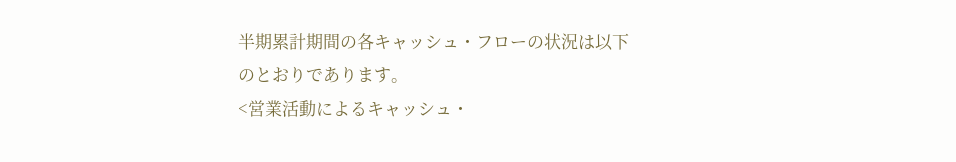半期累計期間の各キャッシュ・フローの状況は以下のとおりであります。
<営業活動によるキャッシュ・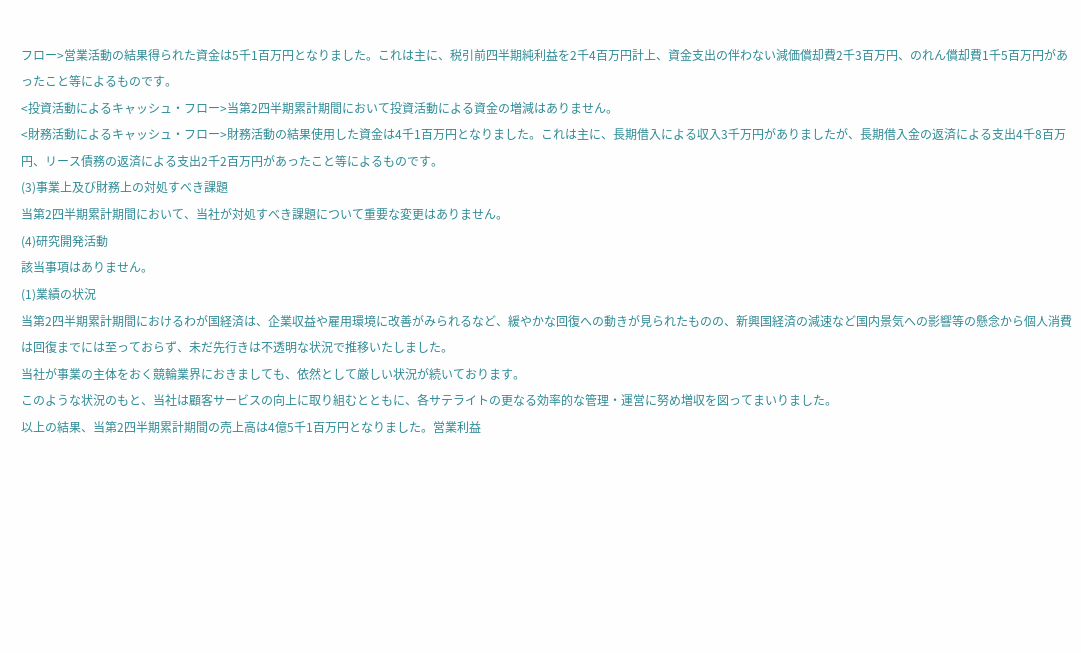フロー>営業活動の結果得られた資金は5千1百万円となりました。これは主に、税引前四半期純利益を2千4百万円計上、資金支出の伴わない減価償却費2千3百万円、のれん償却費1千5百万円があったこと等によるものです。
<投資活動によるキャッシュ・フロー>当第2四半期累計期間において投資活動による資金の増減はありません。
<財務活動によるキャッシュ・フロー>財務活動の結果使用した資金は4千1百万円となりました。これは主に、長期借入による収入3千万円がありましたが、長期借入金の返済による支出4千8百万円、リース債務の返済による支出2千2百万円があったこと等によるものです。
(3)事業上及び財務上の対処すべき課題
当第2四半期累計期間において、当社が対処すべき課題について重要な変更はありません。
(4)研究開発活動
該当事項はありません。
(1)業績の状況
当第2四半期累計期間におけるわが国経済は、企業収益や雇用環境に改善がみられるなど、緩やかな回復への動きが見られたものの、新興国経済の減速など国内景気への影響等の懸念から個人消費は回復までには至っておらず、未だ先行きは不透明な状況で推移いたしました。
当社が事業の主体をおく競輪業界におきましても、依然として厳しい状況が続いております。
このような状況のもと、当社は顧客サービスの向上に取り組むとともに、各サテライトの更なる効率的な管理・運営に努め増収を図ってまいりました。
以上の結果、当第2四半期累計期間の売上高は4億5千1百万円となりました。営業利益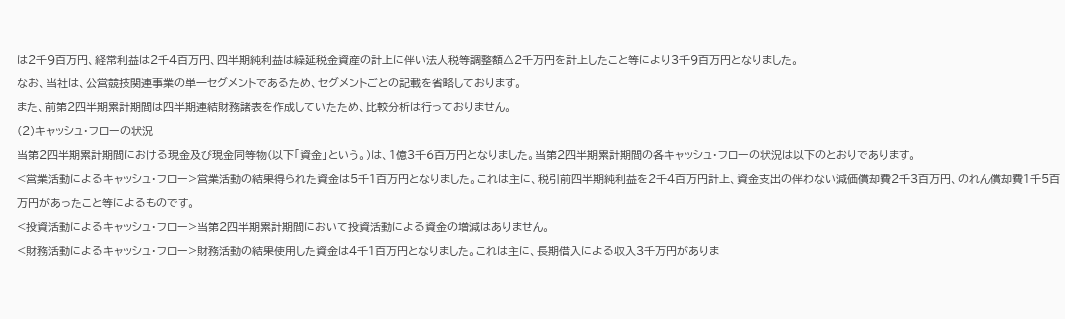は2千9百万円、経常利益は2千4百万円、四半期純利益は繰延税金資産の計上に伴い法人税等調整額△2千万円を計上したこと等により3千9百万円となりました。
なお、当社は、公営競技関連事業の単一セグメントであるため、セグメントごとの記載を省略しております。
また、前第2四半期累計期間は四半期連結財務諸表を作成していたため、比較分析は行っておりません。
(2)キャッシュ・フローの状況
当第2四半期累計期間における現金及び現金同等物(以下「資金」という。)は、1億3千6百万円となりました。当第2四半期累計期間の各キャッシュ・フローの状況は以下のとおりであります。
<営業活動によるキャッシュ・フロー>営業活動の結果得られた資金は5千1百万円となりました。これは主に、税引前四半期純利益を2千4百万円計上、資金支出の伴わない減価償却費2千3百万円、のれん償却費1千5百万円があったこと等によるものです。
<投資活動によるキャッシュ・フロー>当第2四半期累計期間において投資活動による資金の増減はありません。
<財務活動によるキャッシュ・フロー>財務活動の結果使用した資金は4千1百万円となりました。これは主に、長期借入による収入3千万円がありま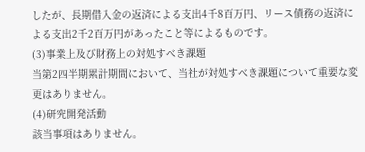したが、長期借入金の返済による支出4千8百万円、リース債務の返済による支出2千2百万円があったこと等によるものです。
(3)事業上及び財務上の対処すべき課題
当第2四半期累計期間において、当社が対処すべき課題について重要な変更はありません。
(4)研究開発活動
該当事項はありません。